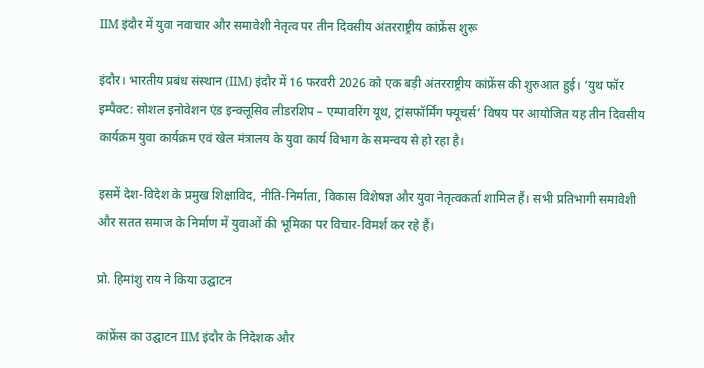IIM इंदौर में युवा नवाचार और समावेशी नेतृत्व पर तीन दिवसीय अंतरराष्ट्रीय कांफ्रेंस शुरू

इंदौर। भारतीय प्रबंध संस्थान (IIM) इंदौर में 16 फरवरी 2026 को एक बड़ी अंतरराष्ट्रीय कांफ्रेंस की शुरुआत हुई। ‘युथ फॉर इम्पैक्ट: सोशल इनोवेशन एंड इन्क्लूसिव लीडरशिप – एम्पावरिंग यूथ, ट्रांसफॉर्मिंग फ्यूचर्स’ विषय पर आयोजित यह तीन दिवसीय कार्यक्रम युवा कार्यक्रम एवं खेल मंत्रालय के युवा कार्य विभाग के समन्वय से हो रहा है।

इसमें देश-विदेश के प्रमुख शिक्षाविद, नीति-निर्माता, विकास विशेषज्ञ और युवा नेतृत्वकर्ता शामिल हैं। सभी प्रतिभागी समावेशी और सतत समाज के निर्माण में युवाओं की भूमिका पर विचार-विमर्श कर रहे हैं।

प्रो. हिमांशु राय ने किया उद्घाटन

कांफ्रेंस का उद्घाटन IIM इंदौर के निदेशक और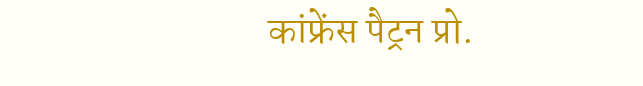कांफ्रेंस पैट्रन प्रो.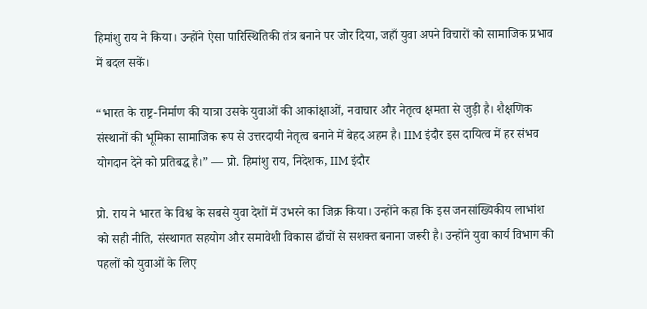हिमांशु राय ने किया। उन्होंने ऐसा पारिस्थितिकी तंत्र बनाने पर जोर दिया, जहाँ युवा अपने विचारों को सामाजिक प्रभाव में बदल सकें।

“भारत के राष्ट्र-निर्माण की यात्रा उसके युवाओं की आकांक्षाओं, नवाचार और नेतृत्व क्षमता से जुड़ी है। शैक्षणिक संस्थानों की भूमिका सामाजिक रूप से उत्तरदायी नेतृत्व बनाने में बेहद अहम है। IIM इंदौर इस दायित्व में हर संभव योगदान देने को प्रतिबद्ध है।” — प्रो. हिमांशु राय, निदेशक, IIM इंदौर

प्रो. राय ने भारत के विश्व के सबसे युवा देशों में उभरने का जिक्र किया। उन्होंने कहा कि इस जनसांख्यिकीय लाभांश को सही नीति, संस्थागत सहयोग और समावेशी विकास ढाँचों से सशक्त बनाना जरूरी है। उन्होंने युवा कार्य विभाग की पहलों को युवाओं के लिए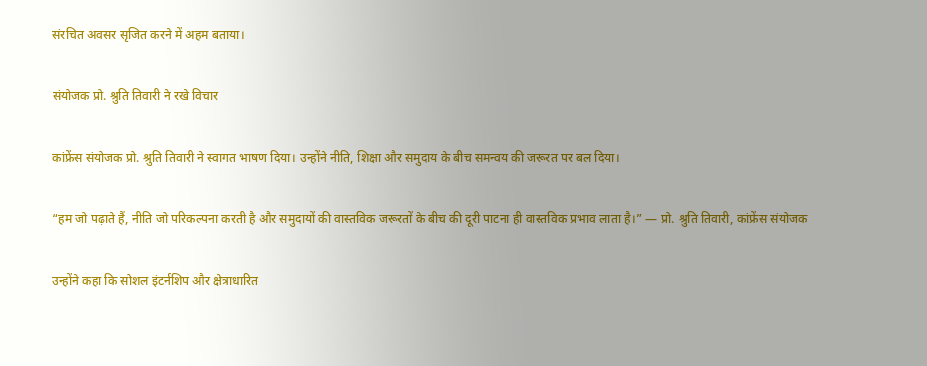संरचित अवसर सृजित करने में अहम बताया।

संयोजक प्रो. श्रुति तिवारी ने रखे विचार

कांफ्रेंस संयोजक प्रो. श्रुति तिवारी ने स्वागत भाषण दिया। उन्होंने नीति, शिक्षा और समुदाय के बीच समन्वय की जरूरत पर बल दिया।

“हम जो पढ़ाते हैं, नीति जो परिकल्पना करती है और समुदायों की वास्तविक जरूरतों के बीच की दूरी पाटना ही वास्तविक प्रभाव लाता है।” — प्रो. श्रुति तिवारी, कांफ्रेंस संयोजक

उन्होंने कहा कि सोशल इंटर्नशिप और क्षेत्राधारित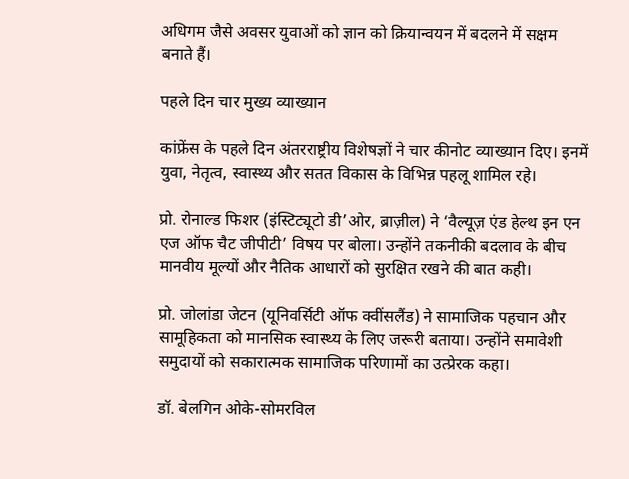अधिगम जैसे अवसर युवाओं को ज्ञान को क्रियान्वयन में बदलने में सक्षम बनाते हैं।

पहले दिन चार मुख्य व्याख्यान

कांफ्रेंस के पहले दिन अंतरराष्ट्रीय विशेषज्ञों ने चार कीनोट व्याख्यान दिए। इनमें युवा, नेतृत्व, स्वास्थ्य और सतत विकास के विभिन्न पहलू शामिल रहे।

प्रो. रोनाल्ड फिशर (इंस्टिट्यूटो डी’ओर, ब्राज़ील) ने ‘वैल्यूज़ एंड हेल्थ इन एन एज ऑफ चैट जीपीटी’ विषय पर बोला। उन्होंने तकनीकी बदलाव के बीच मानवीय मूल्यों और नैतिक आधारों को सुरक्षित रखने की बात कही।

प्रो. जोलांडा जेटन (यूनिवर्सिटी ऑफ क्वींसलैंड) ने सामाजिक पहचान और सामूहिकता को मानसिक स्वास्थ्य के लिए जरूरी बताया। उन्होंने समावेशी समुदायों को सकारात्मक सामाजिक परिणामों का उत्प्रेरक कहा।

डॉ. बेलगिन ओके-सोमरविल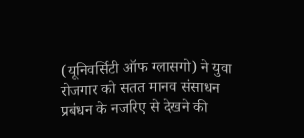(यूनिवर्सिटी ऑफ ग्लासगो) ने युवा रोजगार को सतत मानव संसाधन प्रबंधन के नजरिए से देखने की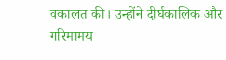वकालत की। उन्होंने दीर्घकालिक और गरिमामय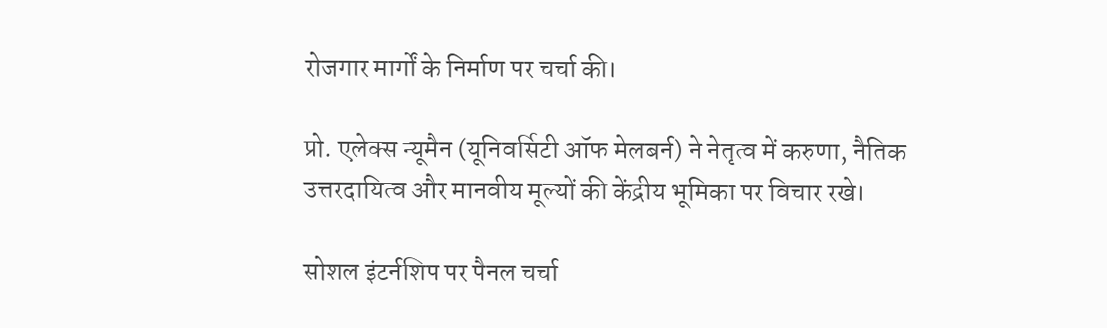रोजगार मार्गों के निर्माण पर चर्चा की।

प्रो. एलेक्स न्यूमैन (यूनिवर्सिटी ऑफ मेलबर्न) ने नेतृत्व में करुणा, नैतिक उत्तरदायित्व और मानवीय मूल्यों की केंद्रीय भूमिका पर विचार रखे।

सोशल इंटर्नशिप पर पैनल चर्चा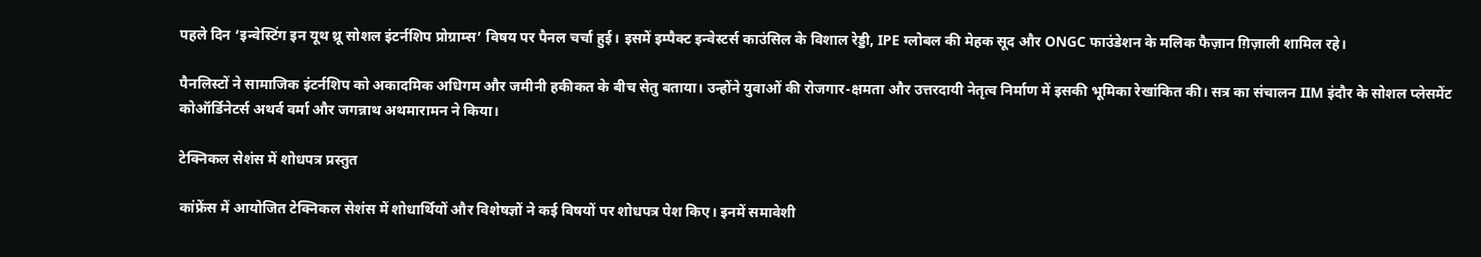पहले दिन ‘इन्वेस्टिंग इन यूथ थ्रू सोशल इंटर्नशिप प्रोग्राम्स’ विषय पर पैनल चर्चा हुई। इसमें इम्पैक्ट इन्वेस्टर्स काउंसिल के विशाल रेड्डी, IPE ग्लोबल की मेहक सूद और ONGC फाउंडेशन के मलिक फैज़ान ग़िज़ाली शामिल रहे।

पैनलिस्टों ने सामाजिक इंटर्नशिप को अकादमिक अधिगम और जमीनी हकीकत के बीच सेतु बताया। उन्होंने युवाओं की रोजगार-क्षमता और उत्तरदायी नेतृत्व निर्माण में इसकी भूमिका रेखांकित की। सत्र का संचालन IIM इंदौर के सोशल प्लेसमेंट कोऑर्डिनेटर्स अथर्व वर्मा और जगन्नाथ अथमारामन ने किया।

टेक्निकल सेशंस में शोधपत्र प्रस्तुत

कांफ्रेंस में आयोजित टेक्निकल सेशंस में शोधार्थियों और विशेषज्ञों ने कई विषयों पर शोधपत्र पेश किए। इनमें समावेशी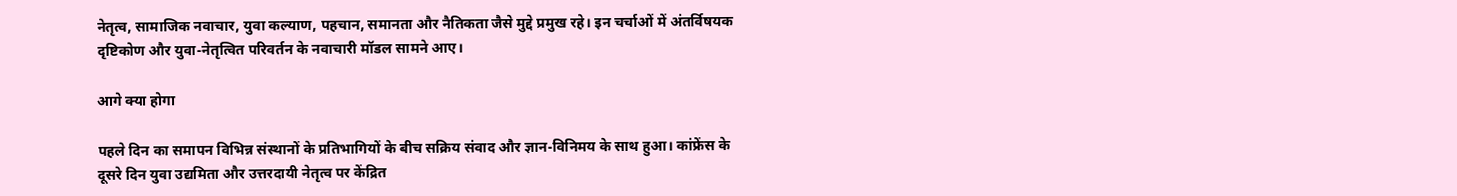नेतृत्व, सामाजिक नवाचार, युवा कल्याण, पहचान, समानता और नैतिकता जैसे मुद्दे प्रमुख रहे। इन चर्चाओं में अंतर्विषयक दृष्टिकोण और युवा-नेतृत्वित परिवर्तन के नवाचारी मॉडल सामने आए।

आगे क्या होगा

पहले दिन का समापन विभिन्न संस्थानों के प्रतिभागियों के बीच सक्रिय संवाद और ज्ञान-विनिमय के साथ हुआ। कांफ्रेंस के दूसरे दिन युवा उद्यमिता और उत्तरदायी नेतृत्व पर केंद्रित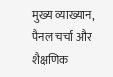मुख्य व्याख्यान, पैनल चर्चा और शैक्षणिक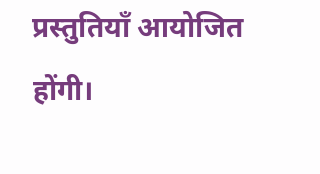प्रस्तुतियाँ आयोजित होंगी।